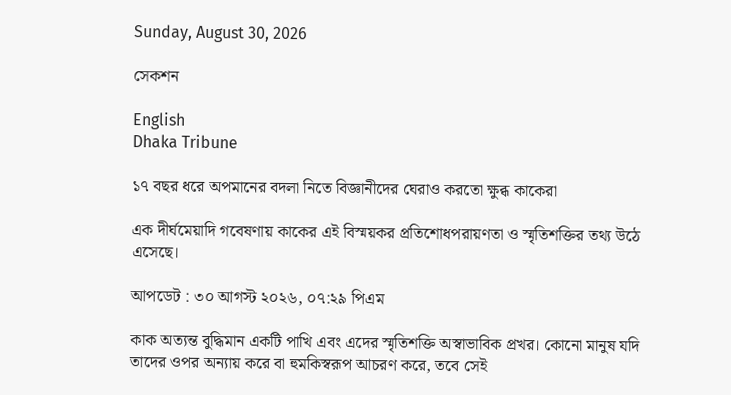Sunday, August 30, 2026

সেকশন

English
Dhaka Tribune

১৭ বছর ধরে অপমানের বদলা নিতে বিজ্ঞানীদের ঘেরাও করতো ক্ষুব্ধ কাকেরা

এক দীর্ঘমেয়াদি গবেষণায় কাকের এই বিস্ময়কর প্রতিশোধপরায়ণতা ও স্মৃতিশক্তির তথ্য উঠে এসেছে।

আপডেট : ৩০ আগস্ট ২০২৬, ০৭:২৯ পিএম

কাক অত্যন্ত বুদ্ধিমান একটি পাখি এবং এদের স্মৃতিশক্তি অস্বাভাবিক প্রখর। কোনো মানুষ যদি তাদের ওপর অন্যায় করে বা হুমকিস্বরূপ আচরণ করে, তবে সেই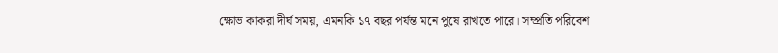ক্ষোভ কাকরা দীর্ঘ সময়, এমনকি ১৭ বছর পর্যন্ত মনে পুষে রাখতে পারে। সম্প্রতি পরিবেশ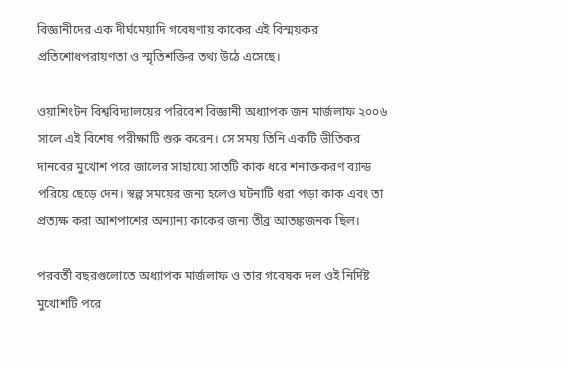বিজ্ঞানীদের এক দীর্ঘমেয়াদি গবেষণায় কাকের এই বিস্ময়কর প্রতিশোধপরায়ণতা ও স্মৃতিশক্তির তথ্য উঠে এসেছে।

ওয়াশিংটন বিশ্ববিদ্যালয়ের পরিবেশ বিজ্ঞানী অধ্যাপক জন মার্জলাফ ২০০৬ সালে এই বিশেষ পরীক্ষাটি শুরু করেন। সে সময় তিনি একটি ভীতিকর দানবের মুখোশ পরে জালের সাহায্যে সাতটি কাক ধরে শনাক্তকরণ ব্যান্ড পরিয়ে ছেড়ে দেন। স্বল্প সময়ের জন্য হলেও ঘটনাটি ধরা পড়া কাক এবং তা প্রত্যক্ষ করা আশপাশের অন্যান্য কাকের জন্য তীব্র আতঙ্কজনক ছিল।

পরবর্তী বছরগুলোতে অধ্যাপক মার্জলাফ ও তার গবেষক দল ওই নির্দিষ্ট মুখোশটি পরে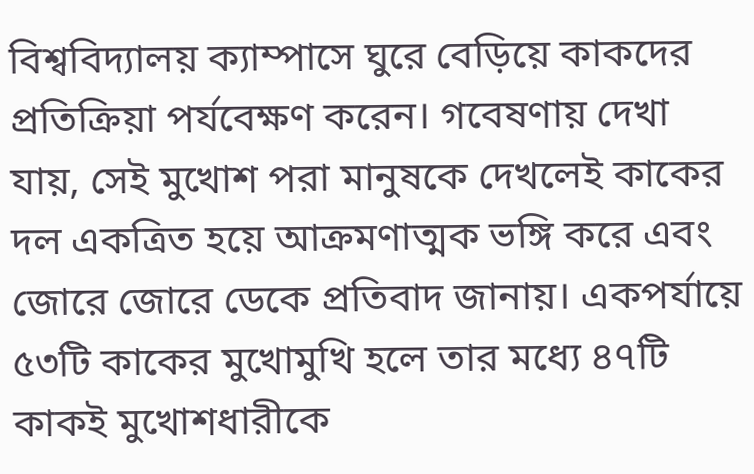বিশ্ববিদ্যালয় ক্যাম্পাসে ঘুরে বেড়িয়ে কাকদের প্রতিক্রিয়া পর্যবেক্ষণ করেন। গবেষণায় দেখা যায়, সেই মুখোশ পরা মানুষকে দেখলেই কাকের দল একত্রিত হয়ে আক্রমণাত্মক ভঙ্গি করে এবং জোরে জোরে ডেকে প্রতিবাদ জানায়। একপর্যায়ে ৫৩টি কাকের মুখোমুখি হলে তার মধ্যে ৪৭টি কাকই মুখোশধারীকে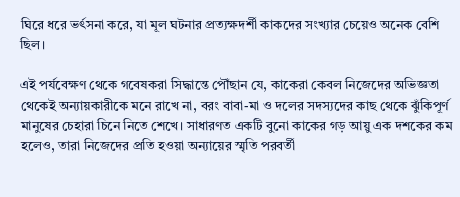ঘিরে ধরে ভর্ৎসনা করে, যা মূল ঘটনার প্রত্যক্ষদর্শী কাকদের সংখ্যার চেয়েও অনেক বেশি ছিল।

এই পর্যবেক্ষণ থেকে গবেষকরা সিদ্ধান্তে পৌঁছান যে, কাকেরা কেবল নিজেদের অভিজ্ঞতা থেকেই অন্যায়কারীকে মনে রাখে না, বরং বাবা-মা ও দলের সদস্যদের কাছ থেকে ঝুঁকিপূর্ণ মানুষের চেহারা চিনে নিতে শেখে। সাধারণত একটি বুনো কাকের গড় আয়ু এক দশকের কম হলেও, তারা নিজেদের প্রতি হওয়া অন্যায়ের স্মৃতি পরবর্তী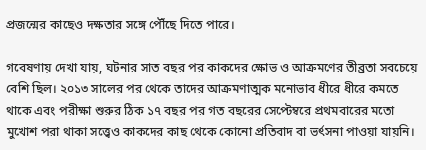প্রজন্মের কাছেও দক্ষতার সঙ্গে পৌঁছে দিতে পারে।

গবেষণায় দেখা যায়, ঘটনার সাত বছর পর কাকদের ক্ষোভ ও আক্রমণের তীব্রতা সবচেয়ে বেশি ছিল। ২০১৩ সালের পর থেকে তাদের আক্রমণাত্মক মনোভাব ধীরে ধীরে কমতে থাকে এবং পরীক্ষা শুরুর ঠিক ১৭ বছর পর গত বছরের সেপ্টেম্বরে প্রথমবারের মতো মুখোশ পরা থাকা সত্ত্বেও কাকদের কাছ থেকে কোনো প্রতিবাদ বা ভর্ৎসনা পাওয়া যায়নি।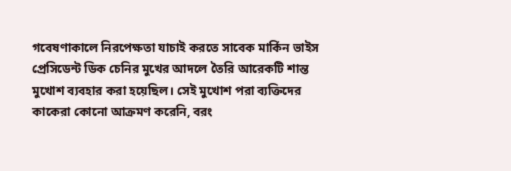গবেষণাকালে নিরপেক্ষতা যাচাই করতে সাবেক মার্কিন ভাইস প্রেসিডেন্ট ডিক চেনির মুখের আদলে তৈরি আরেকটি শান্ত মুখোশ ব্যবহার করা হয়েছিল। সেই মুখোশ পরা ব্যক্তিদের কাকেরা কোনো আক্রমণ করেনি, বরং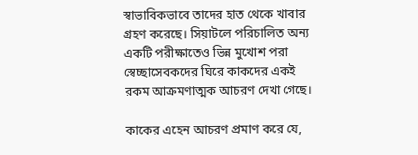স্বাভাবিকভাবে তাদের হাত থেকে খাবার গ্রহণ করেছে। সিয়াটলে পরিচালিত অন্য একটি পরীক্ষাতেও ভিন্ন মুখোশ পরা স্বেচ্ছাসেবকদের ঘিরে কাকদের একই রকম আক্রমণাত্মক আচরণ দেখা গেছে।

কাকের এহেন আচরণ প্রমাণ করে যে,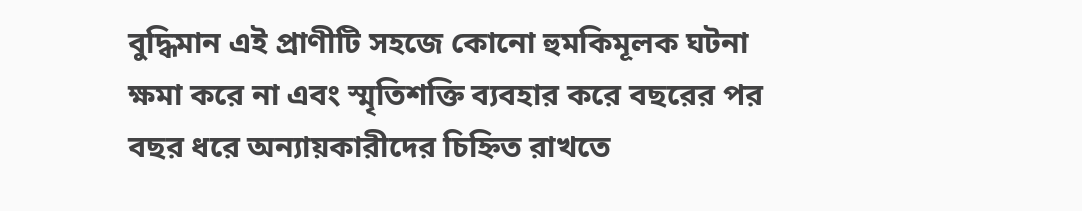বুদ্ধিমান এই প্রাণীটি সহজে কোনো হুমকিমূলক ঘটনা ক্ষমা করে না এবং স্মৃতিশক্তি ব্যবহার করে বছরের পর বছর ধরে অন্যায়কারীদের চিহ্নিত রাখতে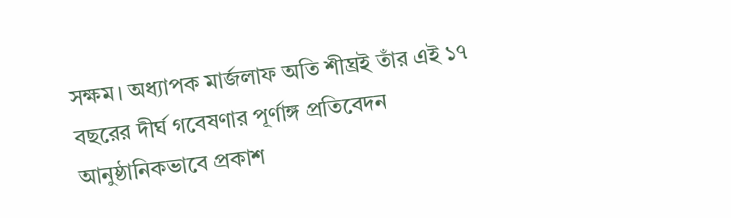সক্ষম। অধ্যাপক মার্জলাফ অতি শীঘ্রই তাঁর এই ১৭ বছরের দীর্ঘ গবেষণার পূর্ণাঙ্গ প্রতিবেদন আনুষ্ঠানিকভাবে প্রকাশ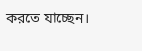করতে যাচ্ছেন।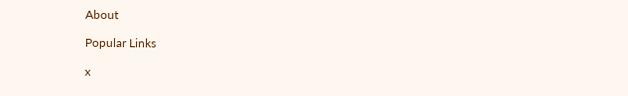About

Popular Links

x